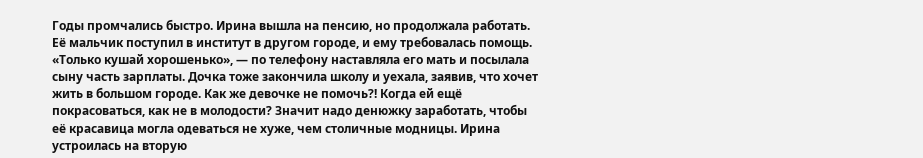Годы промчались быстро. Ирина вышла на пенсию, но продолжала работать. Её мальчик поступил в институт в другом городе, и ему требовалась помощь. «Только кушай хорошенько», — по телефону наставляла его мать и посылала сыну часть зарплаты. Дочка тоже закончила школу и уехала, заявив, что хочет жить в большом городе. Как же девочке не помочь?! Когда ей ещё покрасоваться, как не в молодости? Значит надо денюжку заработать, чтобы её красавица могла одеваться не хуже, чем столичные модницы. Ирина устроилась на вторую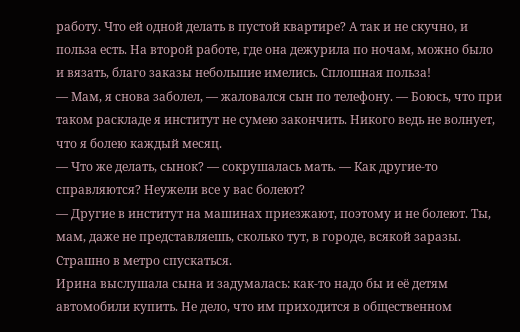работу. Что ей одной делать в пустой квартире? А так и не скучно, и польза есть. На второй работе, где она дежурила по ночам, можно было и вязать, благо заказы небольшие имелись. Сплошная польза!
— Мам, я снова заболел, — жаловался сын по телефону. — Боюсь, что при таком раскладе я институт не сумею закончить. Никого ведь не волнует, что я болею каждый месяц.
— Что же делать, сынок? — сокрушалась мать. — Как другие-то справляются? Неужели все у вас болеют?
— Другие в институт на машинах приезжают, поэтому и не болеют. Ты, мам, даже не представляешь, сколько тут, в городе, всякой заразы. Страшно в метро спускаться.
Ирина выслушала сына и задумалась: как-то надо бы и её детям автомобили купить. Не дело, что им приходится в общественном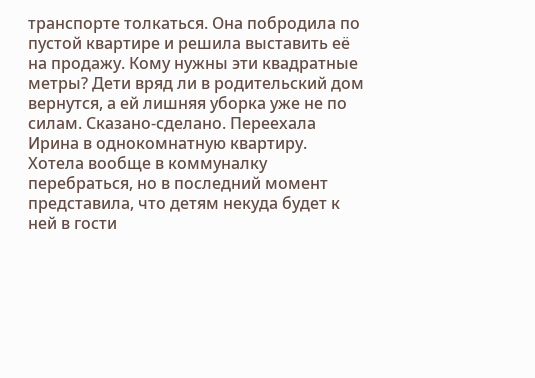транспорте толкаться. Она побродила по пустой квартире и решила выставить её на продажу. Кому нужны эти квадратные метры? Дети вряд ли в родительский дом вернутся, а ей лишняя уборка уже не по силам. Сказано-сделано. Переехала Ирина в однокомнатную квартиру. Хотела вообще в коммуналку перебраться, но в последний момент представила, что детям некуда будет к ней в гости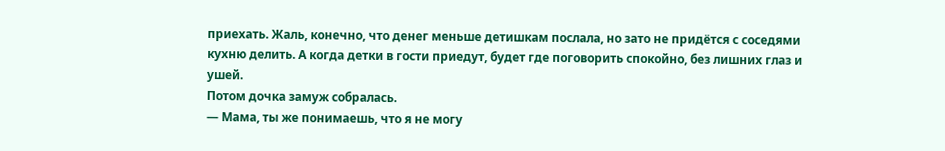приехать. Жаль, конечно, что денег меньше детишкам послала, но зато не придётся с соседями кухню делить. А когда детки в гости приедут, будет где поговорить спокойно, без лишних глаз и ушей.
Потом дочка замуж собралась.
— Мама, ты же понимаешь, что я не могу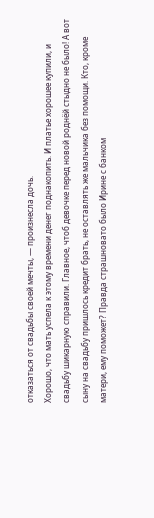отказаться от свадьбы своей мечты, — произнесла дочь.
Хорошо, что мать успела к этому времени денег поднакопить. И платье хорошее купили, и свадьбу шикарную справили. Главное, чтоб девочке перед новой роднёй стыдно не было! А вот сыну на свадьбу пришлось кредит брать, не оставлять же мальчика без помощи. Кто, кроме матери, ему поможет? Правда страшновато было Ирине с банком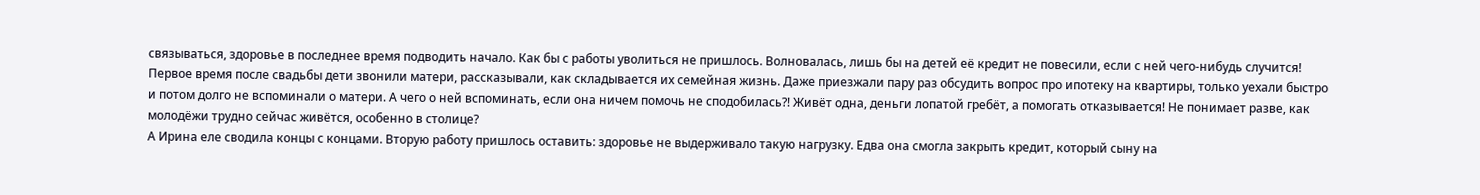связываться, здоровье в последнее время подводить начало. Как бы с работы уволиться не пришлось. Волновалась, лишь бы на детей её кредит не повесили, если с ней чего-нибудь случится!
Первое время после свадьбы дети звонили матери, рассказывали, как складывается их семейная жизнь. Даже приезжали пару раз обсудить вопрос про ипотеку на квартиры, только уехали быстро и потом долго не вспоминали о матери. А чего о ней вспоминать, если она ничем помочь не сподобилась?! Живёт одна, деньги лопатой гребёт, а помогать отказывается! Не понимает разве, как молодёжи трудно сейчас живётся, особенно в столице?
А Ирина еле сводила концы с концами. Вторую работу пришлось оставить: здоровье не выдерживало такую нагрузку. Едва она смогла закрыть кредит, который сыну на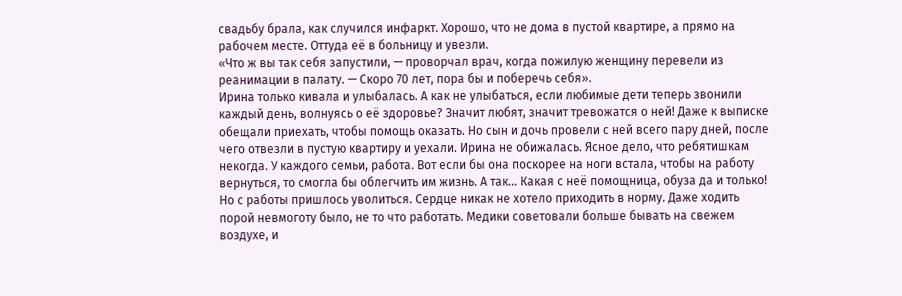свадьбу брала, как случился инфаркт. Хорошо, что не дома в пустой квартире, а прямо на рабочем месте. Оттуда её в больницу и увезли.
«Что ж вы так себя запустили, — проворчал врач, когда пожилую женщину перевели из реанимации в палату. — Скоро 70 лет, пора бы и поберечь себя».
Ирина только кивала и улыбалась. А как не улыбаться, если любимые дети теперь звонили каждый день, волнуясь о её здоровье? Значит любят, значит тревожатся о ней! Даже к выписке обещали приехать, чтобы помощь оказать. Но сын и дочь провели с ней всего пару дней, после чего отвезли в пустую квартиру и уехали. Ирина не обижалась. Ясное дело, что ребятишкам некогда. У каждого семьи, работа. Вот если бы она поскорее на ноги встала, чтобы на работу вернуться, то смогла бы облегчить им жизнь. А так... Какая с неё помощница, обуза да и только!
Но с работы пришлось уволиться. Сердце никак не хотело приходить в норму. Даже ходить порой невмоготу было, не то что работать. Медики советовали больше бывать на свежем воздухе, и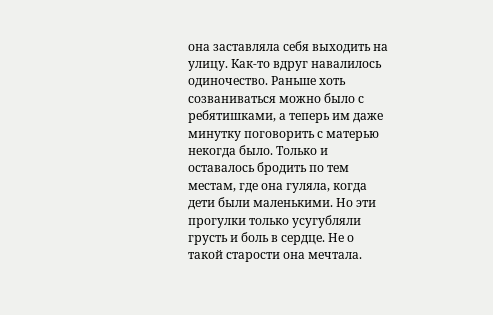она заставляла себя выходить на улицу. Как-то вдруг навалилось одиночество. Раньше хоть созваниваться можно было с ребятишками, а теперь им даже минутку поговорить с матерью некогда было. Только и оставалось бродить по тем местам, где она гуляла, когда дети были маленькими. Но эти прогулки только усугубляли грусть и боль в сердце. Не о такой старости она мечтала.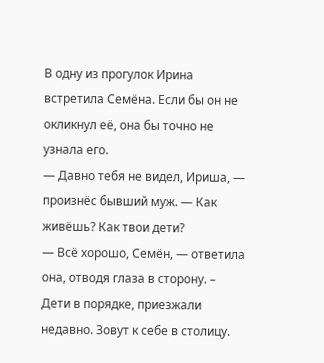В одну из прогулок Ирина встретила Семёна. Если бы он не окликнул её, она бы точно не узнала его.
— Давно тебя не видел, Ириша, — произнёс бывший муж. — Как живёшь? Как твои дети?
— Всё хорошо, Семён, — ответила она, отводя глаза в сторону. – Дети в порядке, приезжали недавно. Зовут к себе в столицу.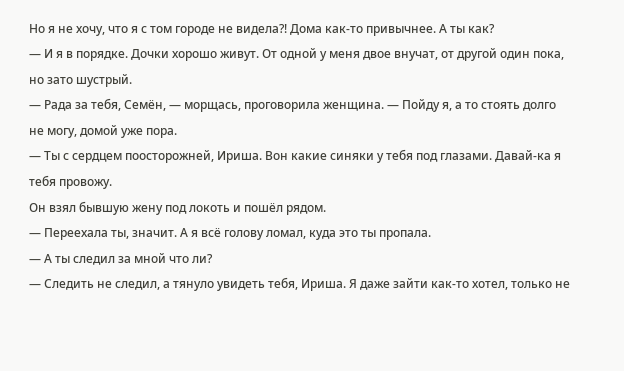Но я не хочу, что я с том городе не видела?! Дома как-то привычнее. А ты как?
— И я в порядке. Дочки хорошо живут. От одной у меня двое внучат, от другой один пока, но зато шустрый.
— Рада за тебя, Семён, — морщась, проговорила женщина. — Пойду я, а то стоять долго не могу, домой уже пора.
— Ты с сердцем поосторожней, Ириша. Вон какие синяки у тебя под глазами. Давай-ка я тебя провожу.
Он взял бывшую жену под локоть и пошёл рядом.
— Переехала ты, значит. А я всё голову ломал, куда это ты пропала.
— А ты следил за мной что ли?
— Следить не следил, а тянуло увидеть тебя, Ириша. Я даже зайти как-то хотел, только не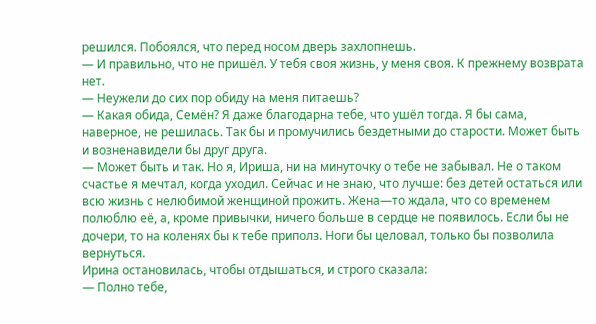решился. Побоялся, что перед носом дверь захлопнешь.
— И правильно, что не пришёл. У тебя своя жизнь, у меня своя. К прежнему возврата нет.
— Неужели до сих пор обиду на меня питаешь?
— Какая обида, Семён? Я даже благодарна тебе, что ушёл тогда. Я бы сама, наверное, не решилась. Так бы и промучились бездетными до старости. Может быть и возненавидели бы друг друга.
— Может быть и так. Но я, Ириша, ни на минуточку о тебе не забывал. Не о таком счастье я мечтал, когда уходил. Сейчас и не знаю, что лучше: без детей остаться или всю жизнь с нелюбимой женщиной прожить. Жена—то ждала, что со временем полюблю её, а, кроме привычки, ничего больше в сердце не появилось. Если бы не дочери, то на коленях бы к тебе приполз. Ноги бы целовал, только бы позволила вернуться.
Ирина остановилась, чтобы отдышаться, и строго сказала:
— Полно тебе,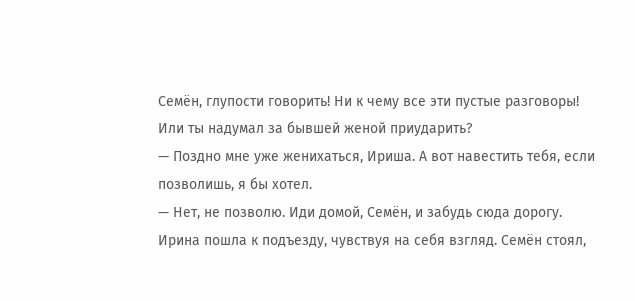Семён, глупости говорить! Ни к чему все эти пустые разговоры! Или ты надумал за бывшей женой приударить?
— Поздно мне уже женихаться, Ириша. А вот навестить тебя, если позволишь, я бы хотел.
— Нет, не позволю. Иди домой, Семён, и забудь сюда дорогу.
Ирина пошла к подъезду, чувствуя на себя взгляд. Семён стоял,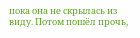пока она не скрылась из виду. Потом пошёл прочь,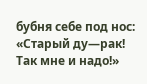бубня себе под нос: «Старый ду—рак! Так мне и надо!»